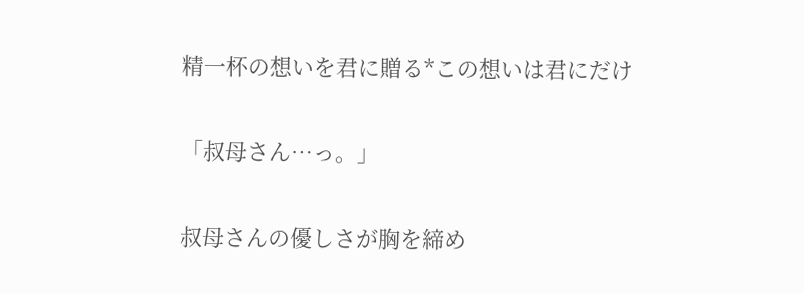精一杯の想いを君に贈る*この想いは君にだけ


「叔母さん…っ。」


叔母さんの優しさが胸を締め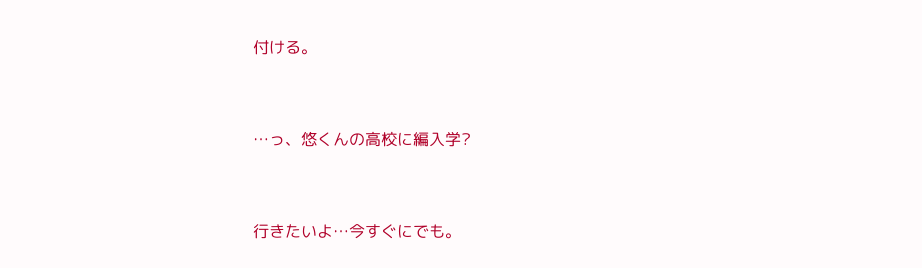付ける。


…っ、悠くんの高校に編入学?


行きたいよ…今すぐにでも。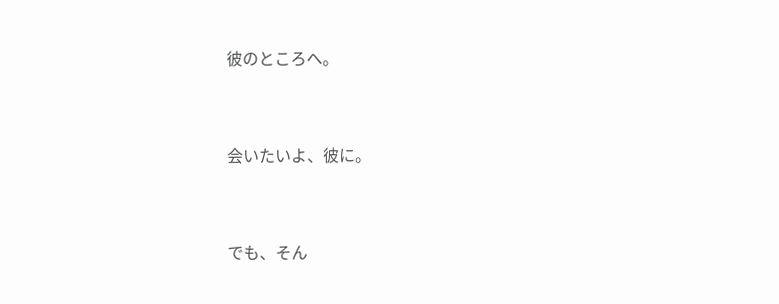彼のところへ。


会いたいよ、彼に。


でも、そん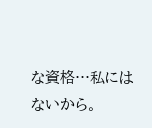な資格…私にはないから。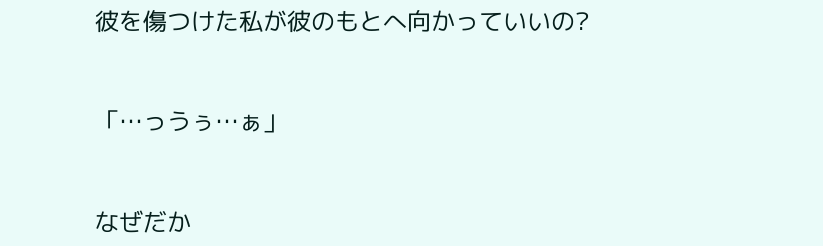彼を傷つけた私が彼のもとへ向かっていいの?


「…っうぅ…ぁ」


なぜだか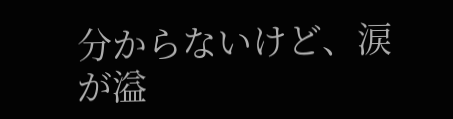分からないけど、涙が溢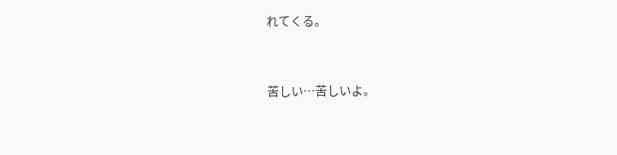れてくる。


苦しい…苦しいよ。